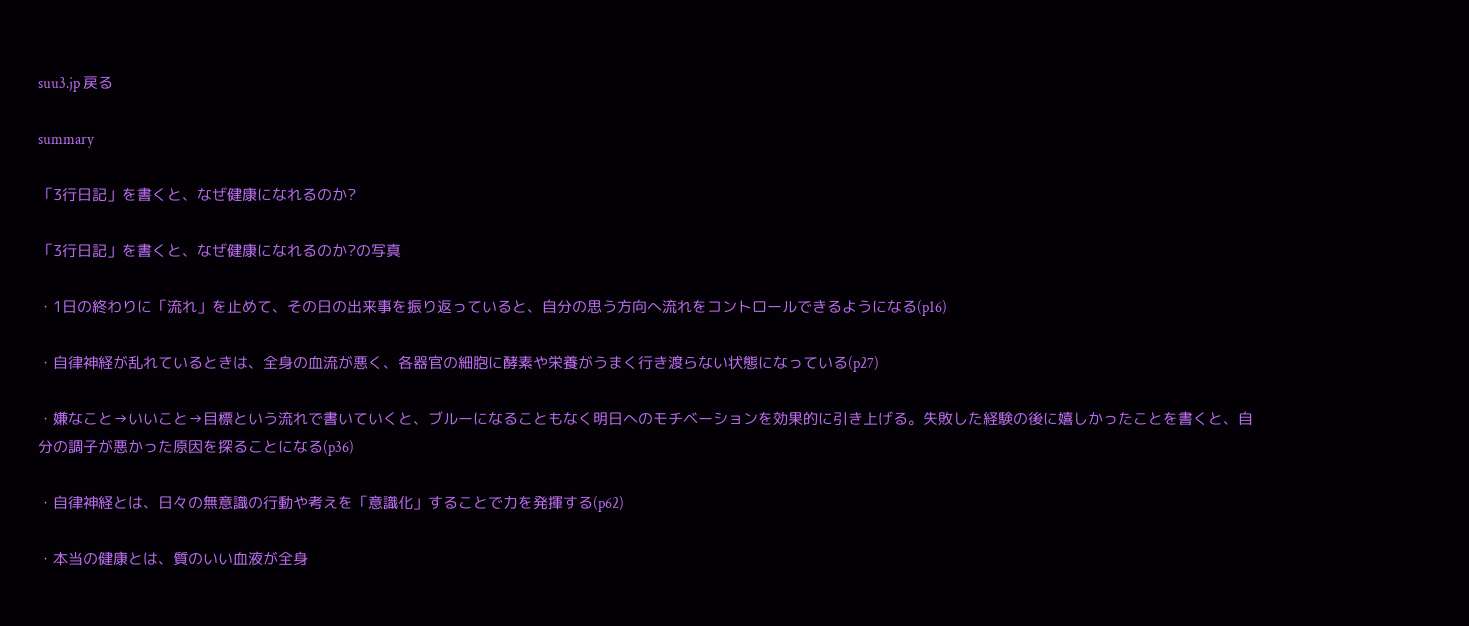suu3.jp 戻る

summary

「3行日記」を書くと、なぜ健康になれるのか?

「3行日記」を書くと、なぜ健康になれるのか?の写真

・1日の終わりに「流れ」を止めて、その日の出来事を振り返っていると、自分の思う方向へ流れをコントロールできるようになる(p16)

・自律神経が乱れているときは、全身の血流が悪く、各器官の細胞に酵素や栄養がうまく行き渡らない状態になっている(p27)

・嫌なこと→いいこと→目標という流れで書いていくと、ブルーになることもなく明日へのモチベーションを効果的に引き上げる。失敗した経験の後に嬉しかったことを書くと、自分の調子が悪かった原因を探ることになる(p36)

・自律神経とは、日々の無意識の行動や考えを「意識化」することで力を発揮する(p62)

・本当の健康とは、質のいい血液が全身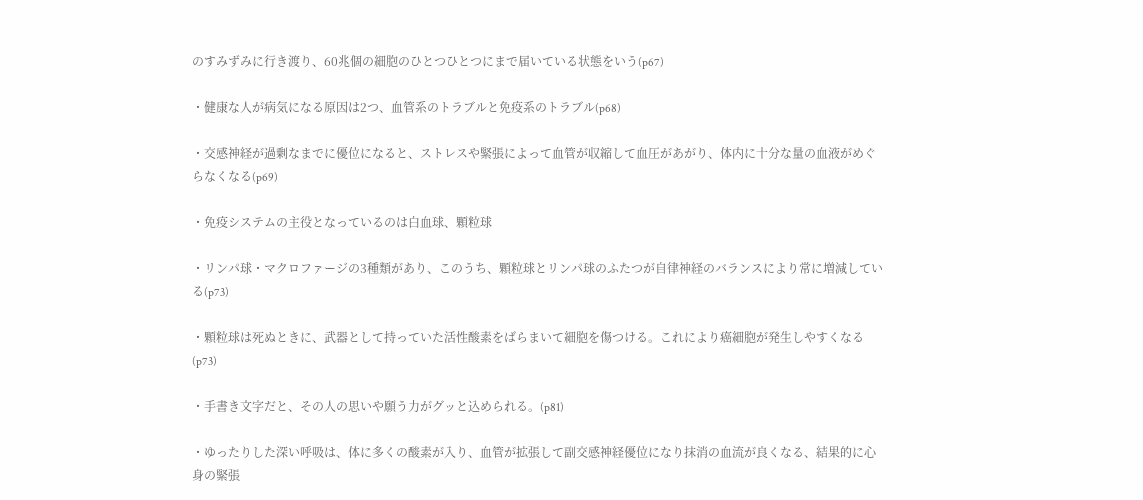のすみずみに行き渡り、60兆個の細胞のひとつひとつにまで届いている状態をいう(p67)

・健康な人が病気になる原因は2つ、血管系のトラブルと免疫系のトラブル(p68)

・交感神経が過剰なまでに優位になると、ストレスや緊張によって血管が収縮して血圧があがり、体内に十分な量の血液がめぐらなくなる(p69)

・免疫システムの主役となっているのは白血球、顆粒球

・リンパ球・マクロファージの3種類があり、このうち、顆粒球とリンパ球のふたつが自律神経のバランスにより常に増減している(p73)

・顆粒球は死ぬときに、武器として持っていた活性酸素をばらまいて細胞を傷つける。これにより癌細胞が発生しやすくなる(p73)

・手書き文字だと、その人の思いや願う力がグッと込められる。(p81)

・ゆったりした深い呼吸は、体に多くの酸素が入り、血管が拡張して副交感神経優位になり抹消の血流が良くなる、結果的に心身の緊張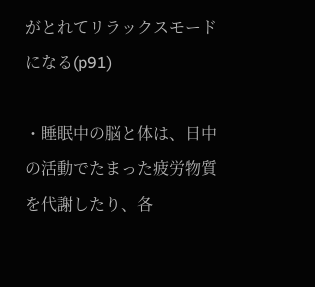がとれてリラックスモードになる(p91)

・睡眠中の脳と体は、日中の活動でたまった疲労物質を代謝したり、各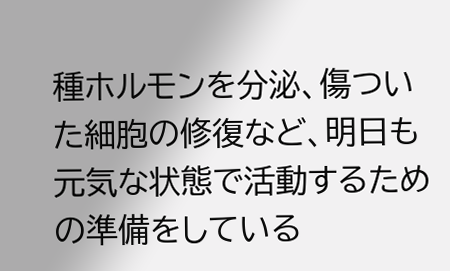種ホルモンを分泌、傷ついた細胞の修復など、明日も元気な状態で活動するための準備をしている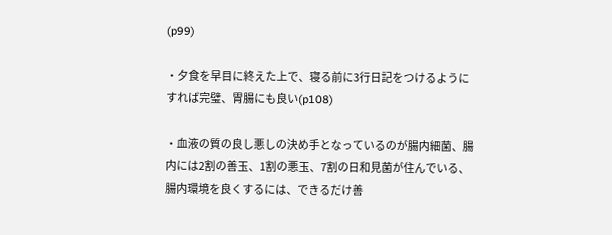(p99)

・夕食を早目に終えた上で、寝る前に3行日記をつけるようにすれば完璧、胃腸にも良い(p108)

・血液の質の良し悪しの決め手となっているのが腸内細菌、腸内には2割の善玉、1割の悪玉、7割の日和見菌が住んでいる、腸内環境を良くするには、できるだけ善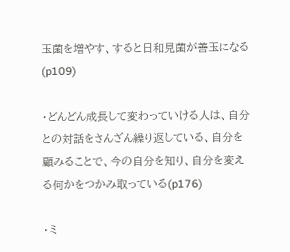玉菌を増やす、すると日和見菌が善玉になる(p109)

・どんどん成長して変わっていける人は、自分との対話をさんざん繰り返している、自分を顧みることで、今の自分を知り、自分を変える何かをつかみ取っている(p176)

・ミ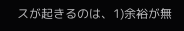スが起きるのは、1)余裕が無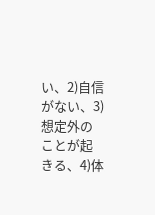い、2)自信がない、3)想定外のことが起きる、4)体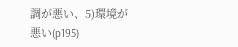調が悪い、5)環境が悪い(p195)